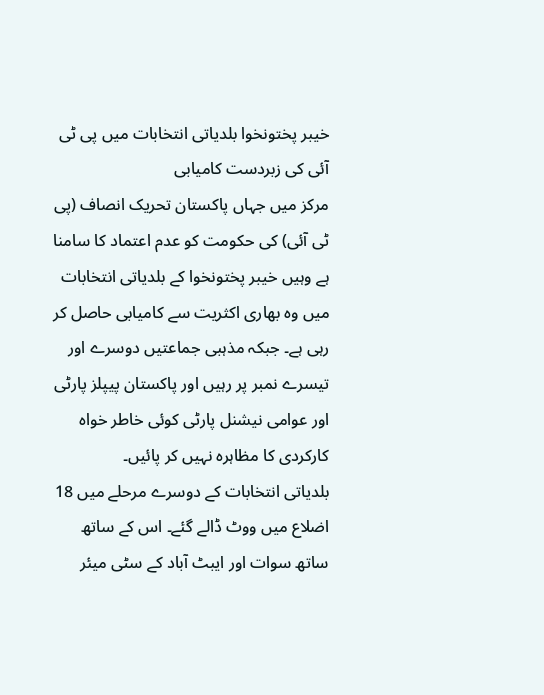خیبر پختونخوا بلدیاتی انتخابات میں پی ٹی آئی کی زبردست کامیابی
مرکز میں جہاں پاکستان تحریک انصاف (پی ٹی آئی) کی حکومت کو عدم اعتماد کا سامنا ہے وہیں خیبر پختونخوا کے بلدیاتی انتخابات میں وہ بھاری اکثریت سے کامیابی حاصل کر رہی ہے۔ جبکہ مذہبی جماعتیں دوسرے اور تیسرے نمبر پر رہیں اور پاکستان پیپلز پارٹی اور عوامی نیشنل پارٹی کوئی خاطر خواہ کارکردی کا مظاہرہ نہیں کر پائیں۔
بلدیاتی انتخابات کے دوسرے مرحلے میں 18 اضلاع میں ووٹ ڈالے گئے۔ اس کے ساتھ ساتھ سوات اور ایبٹ آباد کے سٹی میئر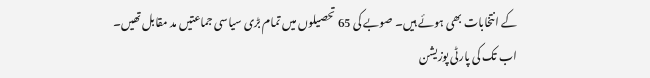کے انتخابات بھی ہوئے ہیں۔ صوبے کی 65 تحصیلوں میں تمام بڑی سیاسی جماعتیں مد مقابل تھیں۔
اب تک کی پارٹی پوزیشن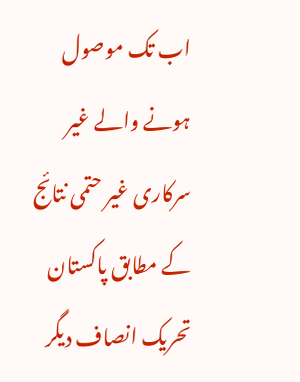اب تک موصول ہونے والے غیر سرکاری غیر حتمی نتائج کے مطابق پاکستان تحریک انصاف دیگر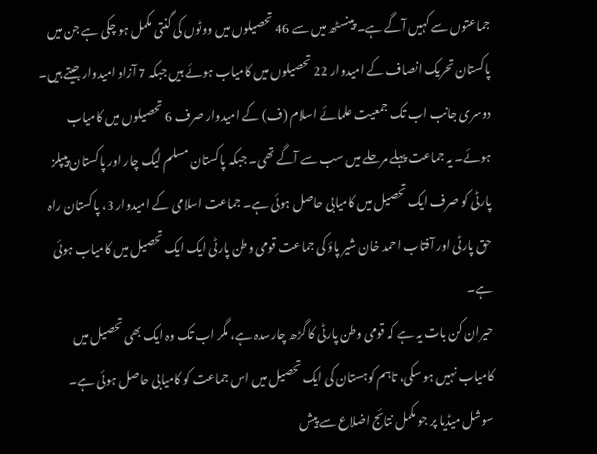جماعتوں سے کہیں آگے ہے۔ پینسٹھ میں سے 46 تحصیلوں میں ووٹوں کی گنتی مکمل ہو چکی ہے جن میں پاکستان تحریک انصاف کے امیدوار 22 تحصیلوں میں کامیاب ہوئے ہیں جبکہ 7 آزاد امیدوار جیتے ہیں۔
دوسری جانب اب تک جمعیت علمائے اسلام (ف) کے امیدوار صرف 6 تحصیلوں میں کامیاب ہوئے۔ یہ جماعت پہلے مرحلے میں سب سے آگے تھی۔ جبکہ پاکستان مسلم لیگ چار اور پاکستان پیپلز پارٹی کو صرف ایک تحصیل میں کامیابی حاصل ہوئی ہے۔ جماعت اسلامی کے امیدوار 3، پاکستان راہ حق پارٹی اور آفتاب احمد خان شیر پاؤ کی جماعت قومی وطن پارٹی ایک ایک تحصیل میں کامیاب ہوئی ہے۔
حیران کن بات یہ ہے کہ قومی وطن پارٹی کا گڑھ چارسدہ ہے، مگر اب تک وہ ایک بھی تحصیل میں کامیاب نہیں ہو سکی، تاہم کوہستان کی ایک تحصیل میں اس جماعت کو کامیابی حاصل ہوئی ہے۔
سوشل میڈیا پر جو مکمل نتائج اضلاع سے پیش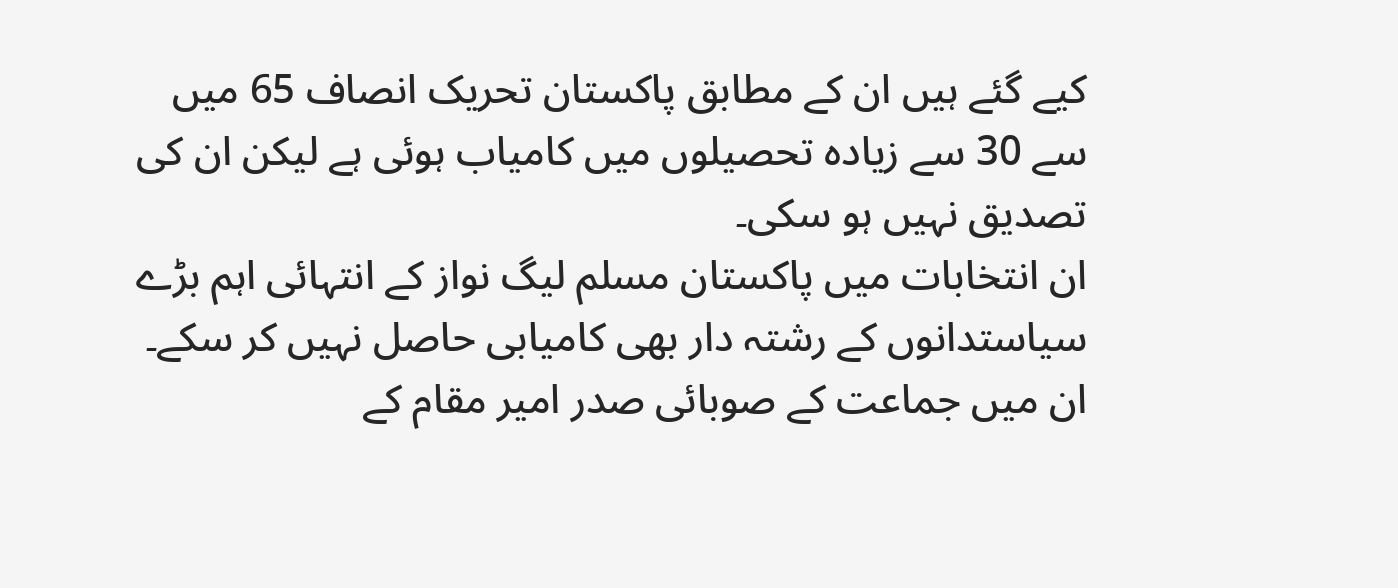کیے گئے ہیں ان کے مطابق پاکستان تحریک انصاف 65 میں سے 30 سے زیادہ تحصیلوں میں کامیاب ہوئی ہے لیکن ان کی تصدیق نہیں ہو سکی۔
ان انتخابات میں پاکستان مسلم لیگ نواز کے انتہائی اہم بڑے سیاستدانوں کے رشتہ دار بھی کامیابی حاصل نہیں کر سکے۔ ان میں جماعت کے صوبائی صدر امیر مقام کے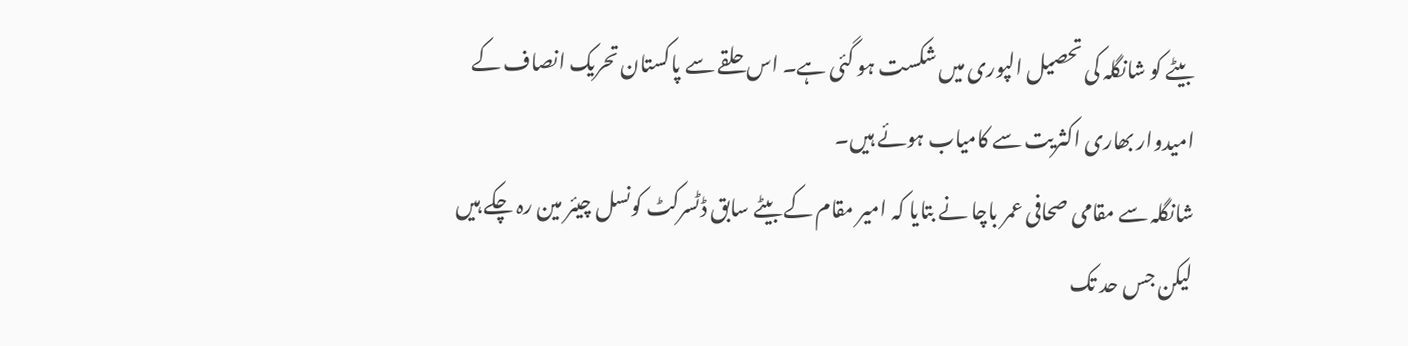بیٹے کو شانگلہ کی تحصیل الپوری میں شکست ہو گئی ہے۔ اس حلقے سے پاکستان تحریک انصاف کے امیدوار بھاری اکثریت سے کامیاب ہوئے ہیں۔
شانگلہ سے مقامی صحافی عمر باچا نے بتایا کہ امیر مقام کے بیٹے سابق ڈٹسرکٹ کونسل چیئر مین رہ چکے ہیں لیکن جس حد تک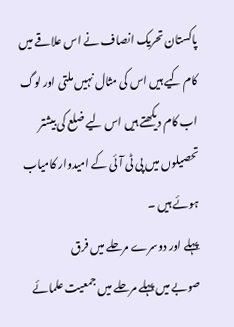پاکستان تحریک انصاف نے اس علاقے میں کام کیے ہیں اس کی مثال نہیں ملتی اور لوگ اب کام دیکھتے ہیں اس لیے ضلع کی بیشتر تحصیلوں میں پی ٹی آئی کے امیدوار کامیاب ہوئے ہیں ۔
پہلے اور دوسرے مرحلے میں فرق
صوبے میں پہلے مرحلے میں جمعیت علمائے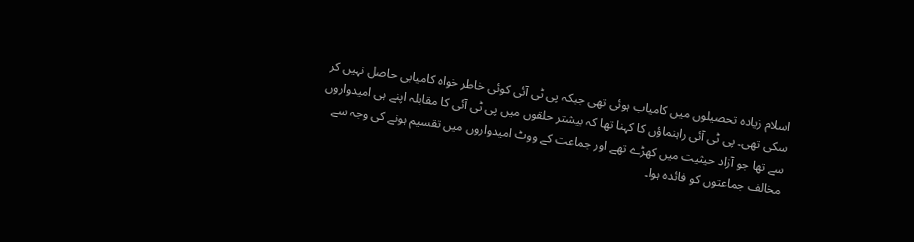اسلام زیادہ تحصیلوں میں کامیاب ہوئی تھی جبکہ پی ٹی آئی کوئی خاطر خواہ کامیابی حاصل نہیں کر سکی تھی۔ پی ٹی آئی راہنماؤں کا کہنا تھا کہ بیشتر حلقوں میں پی ٹی آئی کا مقابلہ اپنے ہی امیدواروں سے تھا جو آزاد حیثیت میں کھڑے تھے اور جماعت کے ووٹ امیدواروں میں تقسیم ہونے کی وجہ سے مخالف جماعتوں کو فائدہ ہوا۔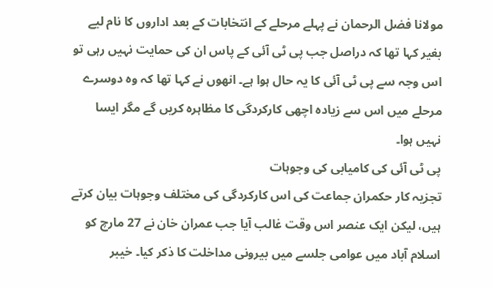مولانا فضل الرحمان نے پہلے مرحلے کے انتخابات کے بعد اداروں کا نام لیے بغیر کہا تھا کہ دراصل جب پی ٹی آئی کے پاس ان کی حمایت نہیں رہی تو اس وجہ سے پی ٹی آئی کا یہ حال ہوا ہے۔ انھوں نے کہا تھا کہ وہ دوسرے مرحلے میں اس سے زیادہ اچھی کارکردگی کا مظاہرہ کریں گے مگر ایسا نہیں ہوا۔
پی ٹی آئی کی کامیابی کی وجوہات
تجزیہ کار حکمران جماعت کی اس کارکردگی کی مختلف وجوہات بیان کرتے ہیں، لیکن ایک عنصر اس وقت غالب آیا جب عمران خان نے 27 مارچ کو اسلام آباد میں عوامی جلسے میں بیرونی مداخلت کا ذکر کیا۔ خیبر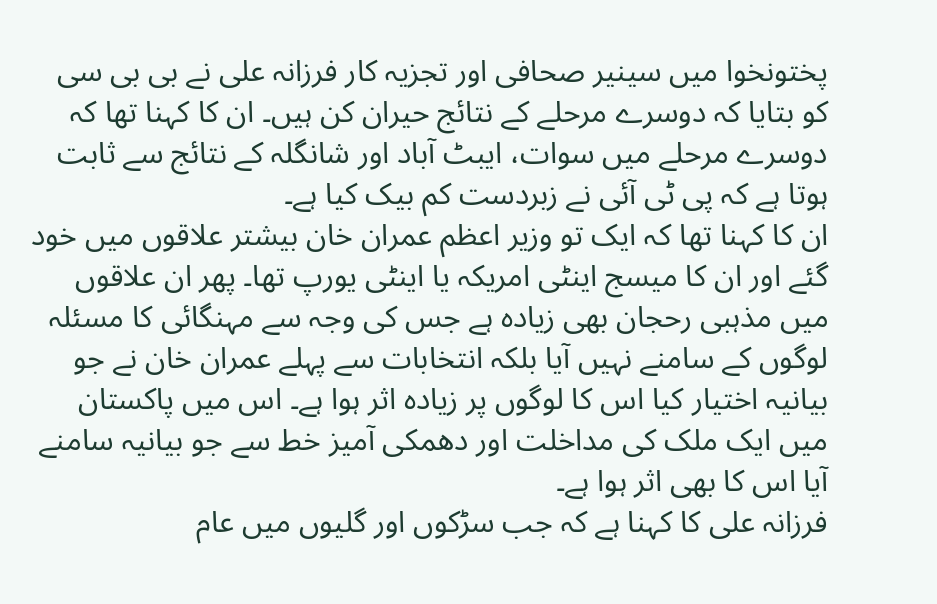پختونخوا میں سینیر صحافی اور تجزیہ کار فرزانہ علی نے بی بی سی کو بتایا کہ دوسرے مرحلے کے نتائج حیران کن ہیں۔ ان کا کہنا تھا کہ دوسرے مرحلے میں سوات، ایبٹ آباد اور شانگلہ کے نتائج سے ثابت ہوتا ہے کہ پی ٹی آئی نے زبردست کم بیک کیا ہے۔
ان کا کہنا تھا کہ ایک تو وزیر اعظم عمران خان بیشتر علاقوں میں خود گئے اور ان کا میسج اینٹی امریکہ یا اینٹی یورپ تھا۔ پھر ان علاقوں میں مذہبی رحجان بھی زیادہ ہے جس کی وجہ سے مہنگائی کا مسئلہ لوگوں کے سامنے نہیں آیا بلکہ انتخابات سے پہلے عمران خان نے جو بیانیہ اختیار کیا اس کا لوگوں پر زیادہ اثر ہوا ہے۔ اس میں پاکستان میں ایک ملک کی مداخلت اور دھمکی آمیز خط سے جو بیانیہ سامنے آیا اس کا بھی اثر ہوا ہے۔
فرزانہ علی کا کہنا ہے کہ جب سڑکوں اور گلیوں میں عام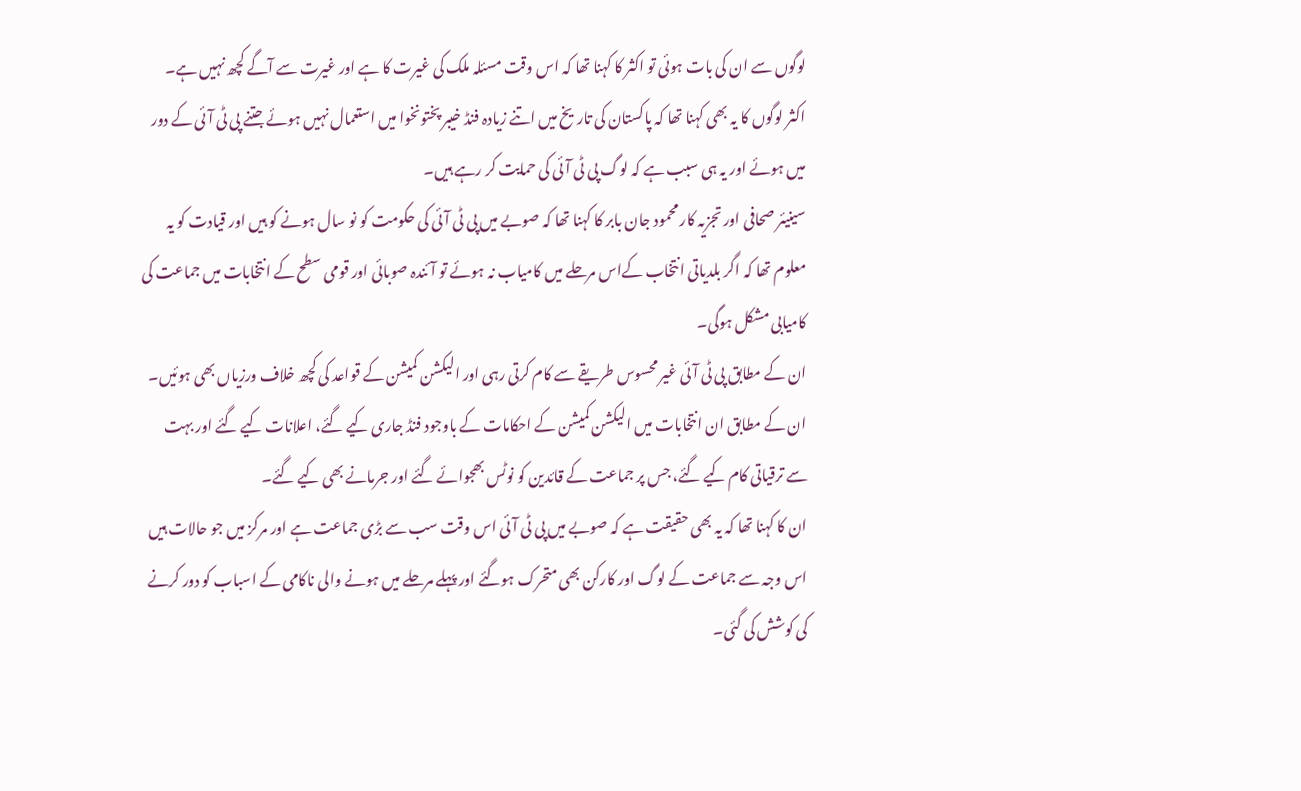لوگوں سے ان کی بات ہوئی تو اکثر کا کہنا تھا کہ اس وقت مسئلہ ملک کی غیرت کا ہے اور غیرت سے آگے کچھ نہیں ہے۔
اکثر لوگوں کا یہ بھی کہنا تھا کہ پاکستان کی تاریخ میں اتنے زیادہ فنڈ خیبر پختونخوا میں استعمال نہیں ہوئے جتنے پی ٹی آئی کے دور میں ہوئے اور یہ ہی سبب ہے کہ لوگ پی ٹی آئی کی حمایت کر رہے ہیں۔
سینیئر صحافی اور تجزیہ کار محمود جان بابر کا کہنا تھا کہ صوبے میں پی ٹی آئی کی حکومت کو نو سال ہونے کو ہیں اور قیادت کو یہ معلوم تھا کہ اگر بلدیاتی انتخاب کےاس مرحلے میں کامیاب نہ ہوئے تو آئندہ صوبائی اور قومی سطح کے انتخابات میں جماعت کی کامیابی مشکل ہوگی۔
ان کے مطابق پی ٹی آئی غیر محسوس طریقے سے کام کرتی رہی اور الیکشن کمیشن کے قواعد کی کچھ خلاف ورزیاں بھی ہوئیں۔ ان کے مطابق ان انتخابات میں الیکشن کمیشن کے احکامات کے باوجود فنڈ جاری کیے گئے، اعلانات کیے گئے اور بہت سے ترقیاتی کام کیے گئے، جس پر جماعت کے قائدین کو نوٹس بھجوائے گئے اور جرمانے بھی کیے گئے۔
ان کا کہنا تھا کہ یہ بھی حقیقت ہے کہ صوبے میں پی ٹی آئی اس وقت سب سے بڑی جماعت ہے اور مرکز میں جو حالات ہیں اس وجہ سے جماعت کے لوگ اور کارکن بھی متحرک ہوگئے اور پہلے مرحلے میں ہونے والی ناکامی کے اسباب کو دور کرنے کی کوشش کی گئی۔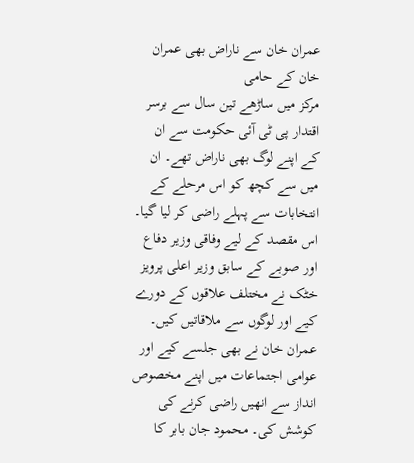عمران خان سے ناراض بھی عمران خان کے حامی
مرکز میں ساڑھے تین سال سے برسر اقتدار پی ٹی آئی حکومت سے ان کے اپنے لوگ بھی ناراض تھے۔ ان میں سے کچھ کو اس مرحلے کے انتخابات سے پہلے راضی کر لیا گیا۔ اس مقصد کے لیے وفاقی وزیر دفاع اور صوبے کے سابق وزیر اعلی پرویز خٹک نے مختلف علاقوں کے دورے کیے اور لوگوں سے ملاقاتیں کیں۔
عمران خان نے بھی جلسے کیے اور عوامی اجتماعات میں اپنے مخصوص انداز سے انھیں راضی کرنے کی کوشش کی۔ محمود جان بابر کا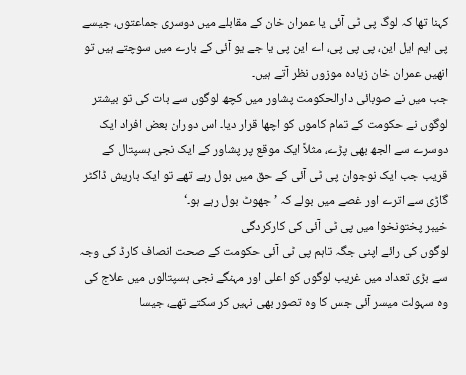کہنا تھا کہ لوگ پی ٹی آئی یا عمران خان کے مقابلے میں دوسری جماعتوں، جیسے پی ایم ایل این، پی پی پی، اے این پی یا جے یو آئی کے بارے میں سوچتے ہیں تو انھیں عمران خان زیادہ موزوں نظر آتے ہیں۔
جب میں نے صوبائی دارالحکومت پشاور میں کچھ لوگوں سے بات کی تو بیشتر لوگوں نے حکومت کے تمام کاموں کو اچھا قرار دیا۔ اس دوران بعض افراد ایک دوسرے سے الجھ بھی پڑے، مثلاً ایک موقع پر پشاور کے ایک نجی ہسپتال کے قریب جب ایک نوجوان پی ٹی آئی کے حق میں بول رہے تھے تو ایک باریش ڈاکٹر گاڑی سے اترے اور غصے میں بولے کہ ’جھوٹ بول رہے ہو۔‘
خیبر پختونخوا میں پی ٹی آئی کی کارکردگی
لوگوں کی رائے اپنی جگہ تاہم پی ٹی آئی حکومت کے صحت انصاف کارڈ کی وجہ سے بڑی تعداد میں غریب لوگوں کو اعلی اور مہنگے نجی ہسپتالوں میں علاج کی وہ سہولت میسر آئی جس کا وہ تصور بھی نہیں کر سکتے تھے، جیسا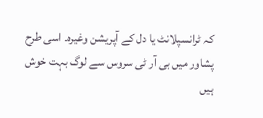کہ ٹرانسپلانٹ یا دل کے آپریشن وغیرہ۔ اسی طرح پشاور میں بی آر ٹی سروس سے لوگ بہت خوش ہیں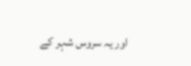اور یہ سروس شہر کے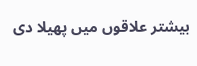بیشتر علاقوں میں پھیلا دی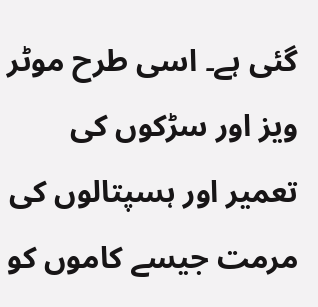گئی ہے۔ اسی طرح موٹر ویز اور سڑکوں کی تعمیر اور ہسپتالوں کی مرمت جیسے کاموں کو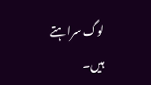لوگ سراہتے ہیں۔